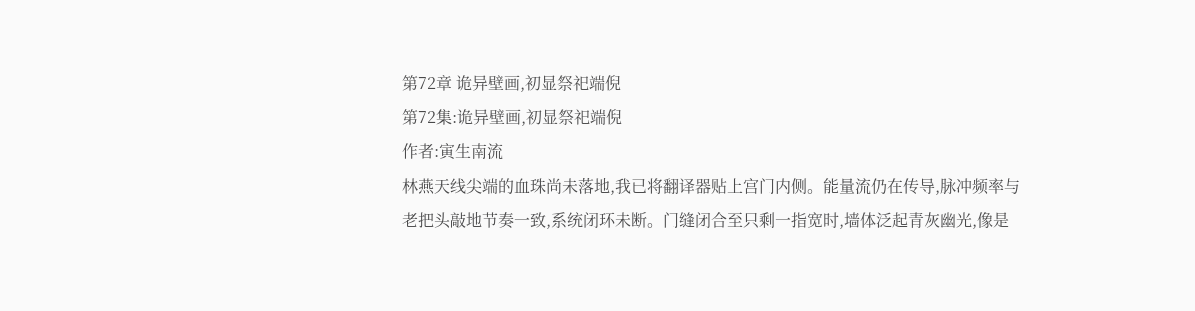第72章 诡异壁画,初显祭祀端倪
第72集:诡异壁画,初显祭祀端倪
作者:寅生南流
林燕天线尖端的血珠尚未落地,我已将翻译器贴上宫门内侧。能量流仍在传导,脉冲频率与老把头敲地节奏一致,系统闭环未断。门缝闭合至只剩一指宽时,墙体泛起青灰幽光,像是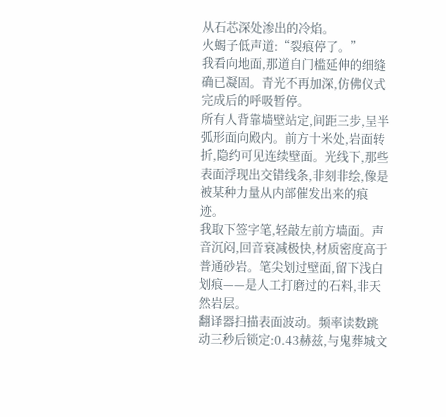从石芯深处渗出的冷焰。
火蝎子低声道:“裂痕停了。”
我看向地面,那道自门槛延伸的细缝确已凝固。青光不再加深,仿佛仪式完成后的呼吸暂停。
所有人背靠墙壁站定,间距三步,呈半弧形面向殿内。前方十米处,岩面转折,隐约可见连续壁面。光线下,那些表面浮现出交错线条,非刻非绘,像是被某种力量从内部催发出来的痕迹。
我取下签字笔,轻敲左前方墙面。声音沉闷,回音衰减极快,材质密度高于普通砂岩。笔尖划过壁面,留下浅白划痕——是人工打磨过的石料,非天然岩层。
翻译器扫描表面波动。频率读数跳动三秒后锁定:0.43赫兹,与鬼葬城文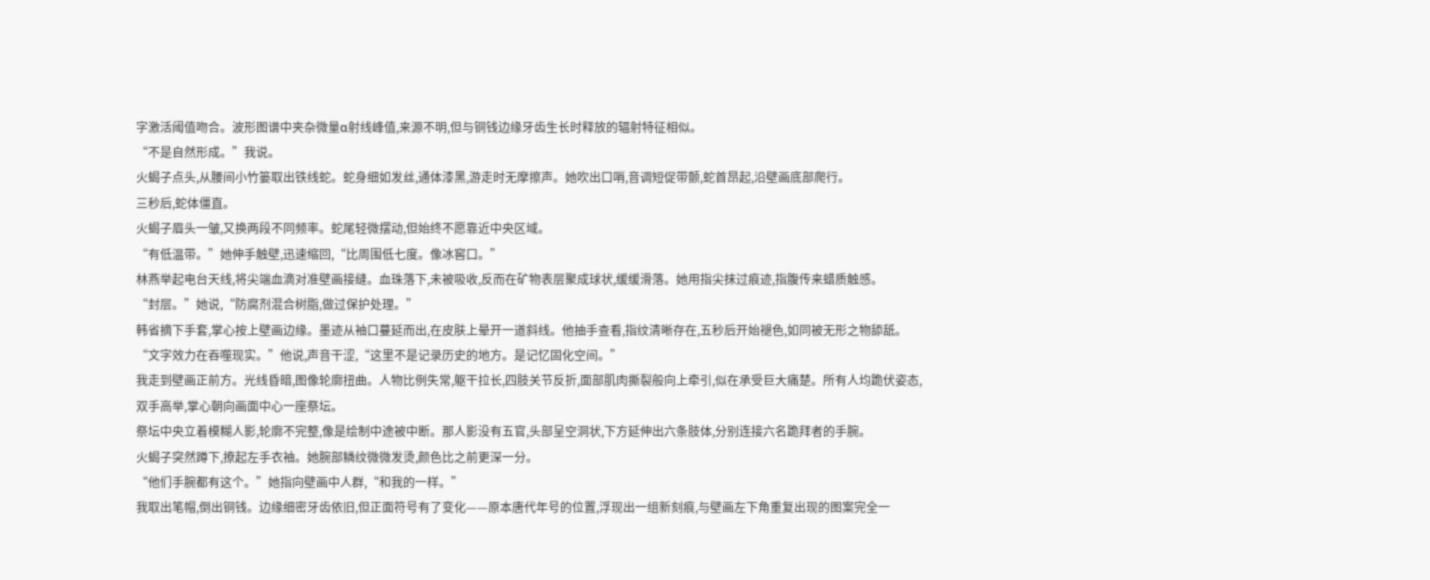字激活阈值吻合。波形图谱中夹杂微量α射线峰值,来源不明,但与铜钱边缘牙齿生长时释放的辐射特征相似。
“不是自然形成。”我说。
火蝎子点头,从腰间小竹篓取出铁线蛇。蛇身细如发丝,通体漆黑,游走时无摩擦声。她吹出口哨,音调短促带颤,蛇首昂起,沿壁画底部爬行。
三秒后,蛇体僵直。
火蝎子眉头一皱,又换两段不同频率。蛇尾轻微摆动,但始终不愿靠近中央区域。
“有低温带。”她伸手触壁,迅速缩回,“比周围低七度。像冰窖口。”
林燕举起电台天线,将尖端血滴对准壁画接缝。血珠落下,未被吸收,反而在矿物表层聚成球状,缓缓滑落。她用指尖抹过痕迹,指腹传来蜡质触感。
“封层。”她说,“防腐剂混合树脂,做过保护处理。”
韩省摘下手套,掌心按上壁画边缘。墨迹从袖口蔓延而出,在皮肤上晕开一道斜线。他抽手查看,指纹清晰存在,五秒后开始褪色,如同被无形之物舔舐。
“文字效力在吞噬现实。”他说,声音干涩,“这里不是记录历史的地方。是记忆固化空间。”
我走到壁画正前方。光线昏暗,图像轮廓扭曲。人物比例失常,躯干拉长,四肢关节反折,面部肌肉撕裂般向上牵引,似在承受巨大痛楚。所有人均跪伏姿态,双手高举,掌心朝向画面中心一座祭坛。
祭坛中央立着模糊人影,轮廓不完整,像是绘制中途被中断。那人影没有五官,头部呈空洞状,下方延伸出六条肢体,分别连接六名跪拜者的手腕。
火蝎子突然蹲下,撩起左手衣袖。她腕部鳞纹微微发烫,颜色比之前更深一分。
“他们手腕都有这个。”她指向壁画中人群,“和我的一样。”
我取出笔帽,倒出铜钱。边缘细密牙齿依旧,但正面符号有了变化——原本唐代年号的位置,浮现出一组新刻痕,与壁画左下角重复出现的图案完全一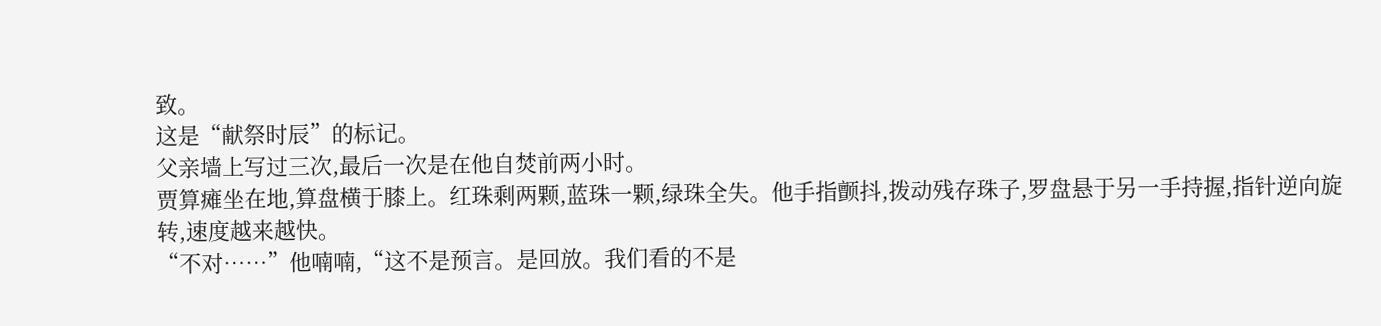致。
这是“献祭时辰”的标记。
父亲墙上写过三次,最后一次是在他自焚前两小时。
贾算瘫坐在地,算盘横于膝上。红珠剩两颗,蓝珠一颗,绿珠全失。他手指颤抖,拨动残存珠子,罗盘悬于另一手持握,指针逆向旋转,速度越来越快。
“不对……”他喃喃,“这不是预言。是回放。我们看的不是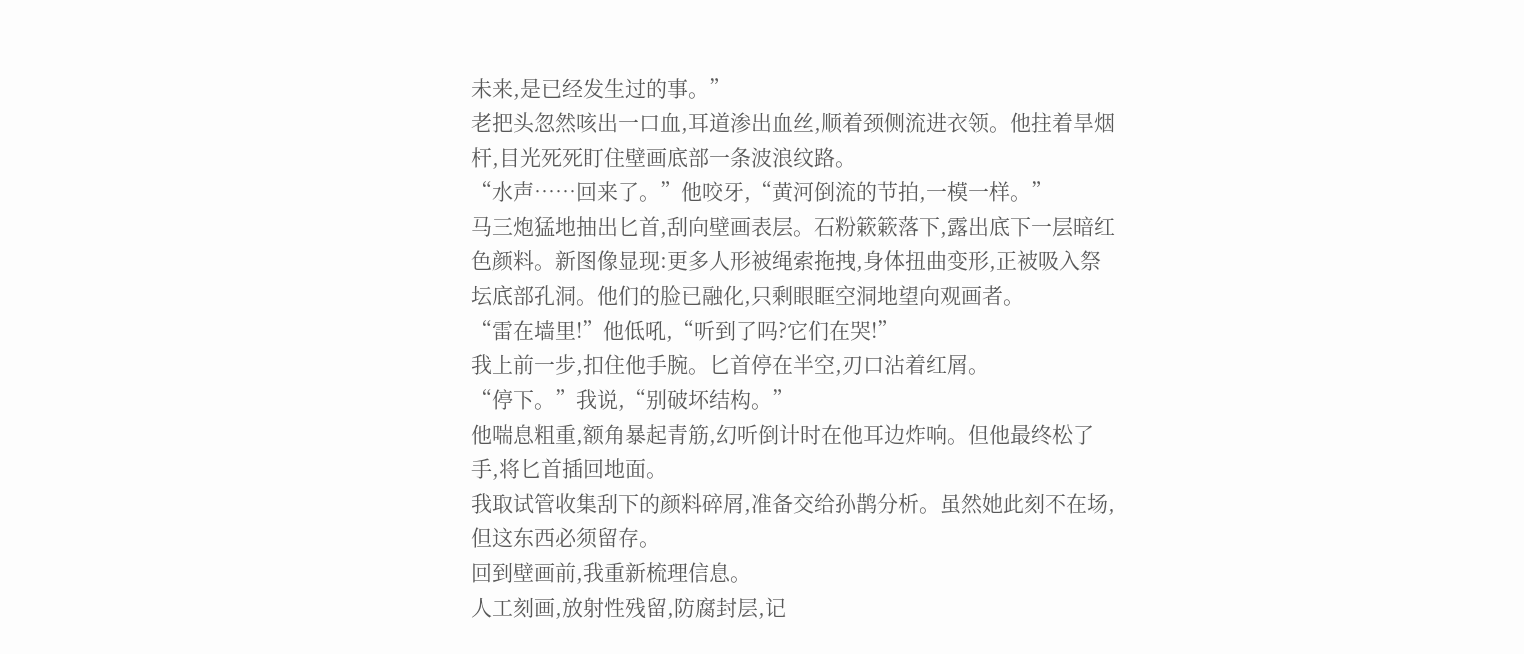未来,是已经发生过的事。”
老把头忽然咳出一口血,耳道渗出血丝,顺着颈侧流进衣领。他拄着旱烟杆,目光死死盯住壁画底部一条波浪纹路。
“水声……回来了。”他咬牙,“黄河倒流的节拍,一模一样。”
马三炮猛地抽出匕首,刮向壁画表层。石粉簌簌落下,露出底下一层暗红色颜料。新图像显现:更多人形被绳索拖拽,身体扭曲变形,正被吸入祭坛底部孔洞。他们的脸已融化,只剩眼眶空洞地望向观画者。
“雷在墙里!”他低吼,“听到了吗?它们在哭!”
我上前一步,扣住他手腕。匕首停在半空,刃口沾着红屑。
“停下。”我说,“别破坏结构。”
他喘息粗重,额角暴起青筋,幻听倒计时在他耳边炸响。但他最终松了手,将匕首插回地面。
我取试管收集刮下的颜料碎屑,准备交给孙鹊分析。虽然她此刻不在场,但这东西必须留存。
回到壁画前,我重新梳理信息。
人工刻画,放射性残留,防腐封层,记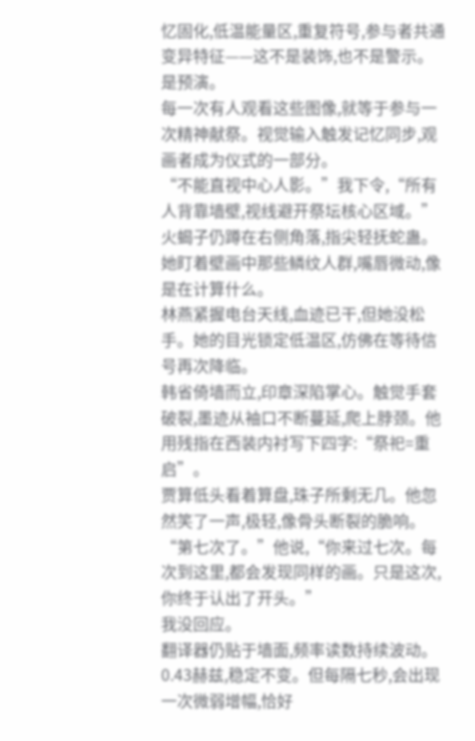忆固化,低温能量区,重复符号,参与者共通变异特征——这不是装饰,也不是警示。
是预演。
每一次有人观看这些图像,就等于参与一次精神献祭。视觉输入触发记忆同步,观画者成为仪式的一部分。
“不能直视中心人影。”我下令,“所有人背靠墙壁,视线避开祭坛核心区域。”
火蝎子仍蹲在右侧角落,指尖轻抚蛇蛊。她盯着壁画中那些鳞纹人群,嘴唇微动,像是在计算什么。
林燕紧握电台天线,血迹已干,但她没松手。她的目光锁定低温区,仿佛在等待信号再次降临。
韩省倚墙而立,印章深陷掌心。触觉手套破裂,墨迹从袖口不断蔓延,爬上脖颈。他用残指在西装内衬写下四字:“祭祀=重启”。
贾算低头看着算盘,珠子所剩无几。他忽然笑了一声,极轻,像骨头断裂的脆响。
“第七次了。”他说,“你来过七次。每次到这里,都会发现同样的画。只是这次,你终于认出了开头。”
我没回应。
翻译器仍贴于墙面,频率读数持续波动。0.43赫兹,稳定不变。但每隔七秒,会出现一次微弱增幅,恰好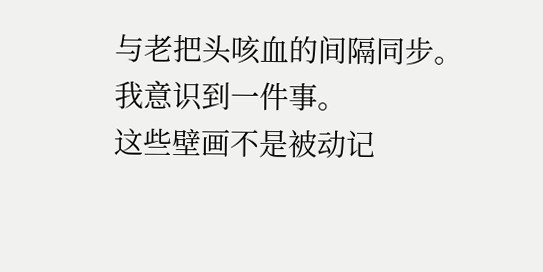与老把头咳血的间隔同步。
我意识到一件事。
这些壁画不是被动记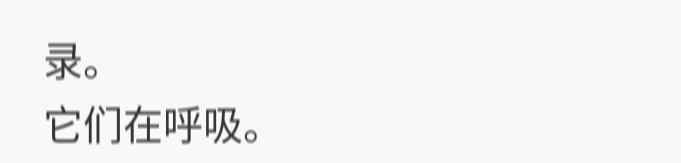录。
它们在呼吸。